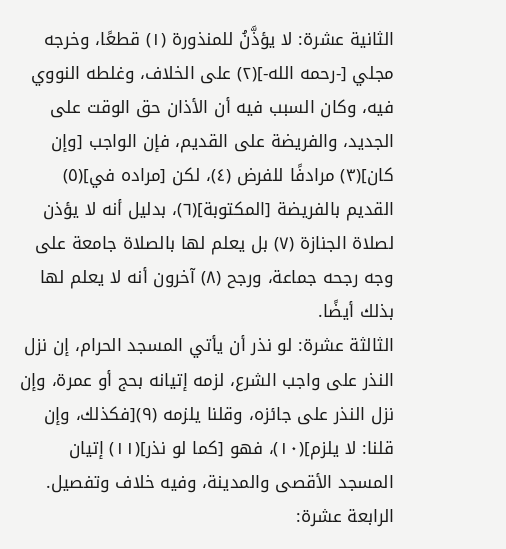الثانية عشرة: لا يؤذَّنُ للمنذورة (١) قطعًا، وخرجه مجلي [-رحمه الله-](٢) على الخلاف، وغلطه النووي فيه، وكان السبب فيه أن الأذان حق الوقت على الجديد، والفريضة على القديم، فإن الواجب [وإن كان](٣) مرادفًا للفرض (٤)، لكن [مراده في](٥) القديم بالفريضة [المكتوبة](٦)، بدليل أنه لا يؤذن لصلاة الجنازة (٧) بل يعلم لها بالصلاة جامعة على وجه رجحه جماعة، ورجح (٨) آخرون أنه لا يعلم لها بذلك أيضًا.
الثالثة عشرة: لو نذر أن يأتي المسجد الحرام، إن نزل النذر على واجب الشرع، لزمه إتيانه بحج أو عمرة، وإن نزل النذر على جائزه، وقلنا يلزمه (٩)[فكذلك، وإن قلنا: لا يلزم](١٠)، فهو [كما لو نذر](١١) إتيان المسجد الأقصى والمدينة، وفيه خلاف وتفصيل.
الرابعة عشرة: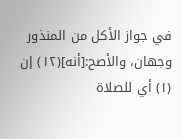في جواز الأكل من المنذور وجهان، والأصح:[أنه](١٢) إن
(١) أي للصلاة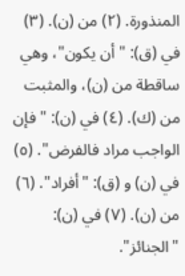المنذورة. (٢) من (ن). (٣) في (ق): "أن يكون"، وهي ساقطة من (ن)، والمثبت من (ك). (٤) في (ن): "فإن الواجب مراد فالفرض". (٥) في (ن) و (ق): "أفراد". (٦) من (ن). (٧) في (ن): "الجنائز".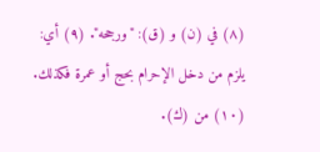(٨) في (ن) و (ق): "ورجحه". (٩) أي: يلزم من دخل الإحرام بحج أو عمرة فكذلك. (١٠) من (ك).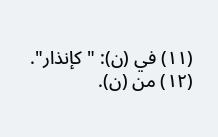(١١) في (ن): "كإنذار". (١٢) من (ن).